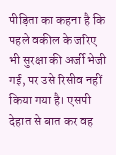पीड़िता का कहना है कि पहले वकील के जरिए भी सुरक्षा की अर्जी भेजी गई, पर उसे रिसीव नहीं किया गया है। एसपी देहात से बात कर वह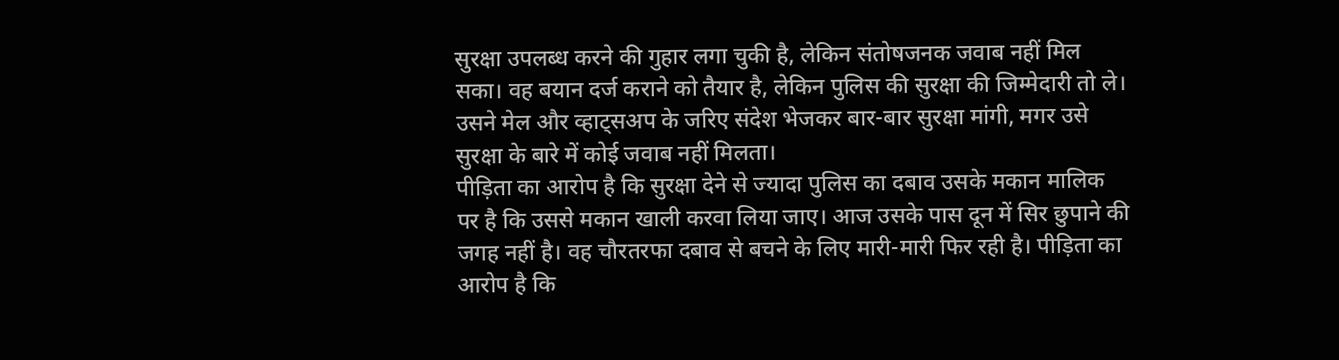सुरक्षा उपलब्ध करने की गुहार लगा चुकी है, लेकिन संतोषजनक जवाब नहीं मिल सका। वह बयान दर्ज कराने को तैयार है, लेकिन पुलिस की सुरक्षा की जिम्मेदारी तो ले। उसने मेल और व्हाट्सअप के जरिए संदेश भेजकर बार-बार सुरक्षा मांगी, मगर उसे सुरक्षा के बारे में कोई जवाब नहीं मिलता।
पीड़िता का आरोप है कि सुरक्षा देने से ज्यादा पुलिस का दबाव उसके मकान मालिक पर है कि उससे मकान खाली करवा लिया जाए। आज उसके पास दून में सिर छुपाने की जगह नहीं है। वह चौरतरफा दबाव से बचने के लिए मारी-मारी फिर रही है। पीड़िता का आरोप है कि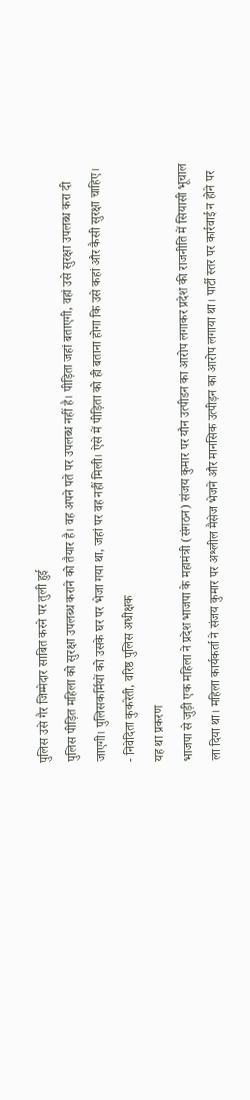पुलिस उसे गैर जिम्मेदार साबित करने पर तुली हुई
पुलिस पीड़ित महिला को सुरक्षा उपलब्ध कराने को तैयार है। वह अपने पते पर उपलब्ध नहीं है। पीड़िता जहां बताएगी, वहां उसे सुरक्षा उपलब्ध करा दी जाएगी। पुलिसकर्मियों को उसके घर पर भेजा गया था, जहां पर वह नहीं मिली। ऐसे में पीड़िता को ही बताना होगा कि उसे कहां और कैसी सुरक्षा चाहिए।
- निवेदिता कुकरेती, वरिष्ठ पुलिस अधीक्षक
यह था प्रकरण
भाजपा से जुड़ी एक महिला ने प्रदेश भाजपा के महामंत्री (संगठन) संजय कुमार पर यौन उत्पीडन का आरोप लगाकर प्रदेश की राजनीति में सियासी भूचाल ला दिया था। महिला कार्यकर्ता ने संजय कुमार पर अश्लील मैसेज भेजने और मानसिक उत्पीड़न का आरोप लगाया था। पार्टी स्तर पर कार्रवाई न होने पर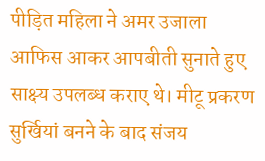पीड़ित महिला ने अमर उजाला आफिस आकर आपबीती सुनाते हुए साक्ष्य उपलब्ध कराए थे। मीटू प्रकरण सुर्खियां बनने के बाद संजय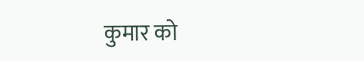कुमार को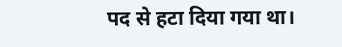पद से हटा दिया गया था।